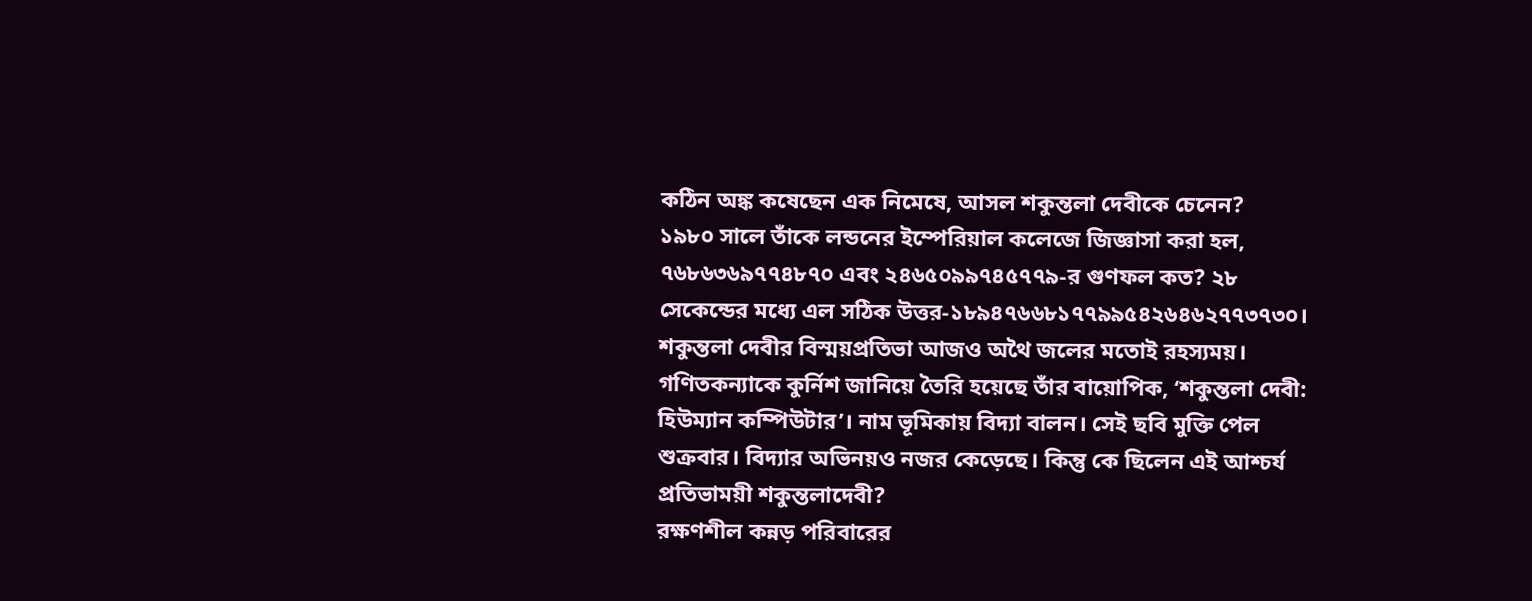কঠিন অঙ্ক কষেছেন এক নিমেষে, আসল শকুন্তলা দেবীকে চেনেন?
১৯৮০ সালে তাঁকে লন্ডনের ইম্পেরিয়াল কলেজে জিজ্ঞাসা করা হল, ৭৬৮৬৩৬৯৭৭৪৮৭০ এবং ২৪৬৫০৯৯৭৪৫৭৭৯-র গুণফল কত? ২৮ সেকেন্ডের মধ্যে এল সঠিক উত্তর-১৮৯৪৭৬৬৮১৭৭৯৯৫৪২৬৪৬২৭৭৩৭৩০।
শকুন্তলা দেবীর বিস্ময়প্রতিভা আজও অথৈ জলের মতোই রহস্যময়। গণিতকন্যাকে কুর্নিশ জানিয়ে তৈরি হয়েছে তাঁর বায়োপিক, ‘শকুন্তলা দেবী: হিউম্যান কম্পিউটার’। নাম ভূমিকায় বিদ্যা বালন। সেই ছবি মুক্তি পেল শুক্রবার। বিদ্যার অভিনয়ও নজর কেড়েছে। কিন্তু কে ছিলেন এই আশ্চর্য প্রতিভাময়ী শকুন্তলাদেবী?
রক্ষণশীল কন্নড় পরিবারের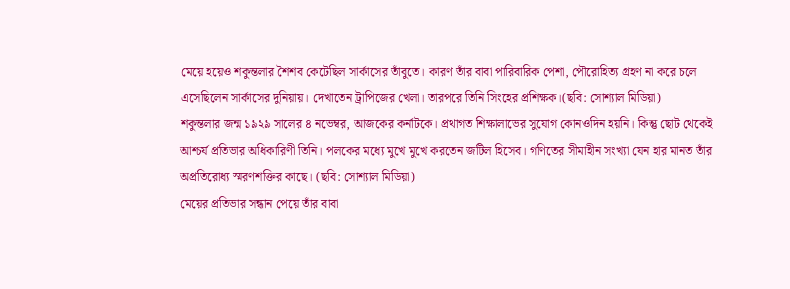মেয়ে হয়েও শকুন্তলার শৈশব কেটেছিল সার্কাসের তাঁবুতে। কারণ তাঁর বাবা পারিবারিক পেশা, পৌরোহিত্য গ্রহণ না করে চলে এসেছিলেন সার্কাসের দুনিয়ায়। দেখাতেন ট্রাপিজের খেলা। তারপরে তিনি সিংহের প্রশিক্ষক।(ছবি: সোশ্যাল মিডিয়া)
শকুন্তলার জন্ম ১৯২৯ সালের ৪ নভেম্বর, আজকের কর্নাটকে। প্রথাগত শিক্ষালাভের সুযোগ কোনওদিন হয়নি। কিন্তু ছোট থেকেই আশ্চর্য প্রতিভার অধিকারিণী তিনি। পলকের মধ্যে মুখে মুখে করতেন জটিল হিসেব। গণিতের সীমাহীন সংখ্যা যেন হার মানত তাঁর অপ্রতিরোধ্য স্মরণশক্তির কাছে। (ছবি: সোশ্যাল মিডিয়া)
মেয়ের প্রতিভার সন্ধান পেয়ে তাঁর বাবা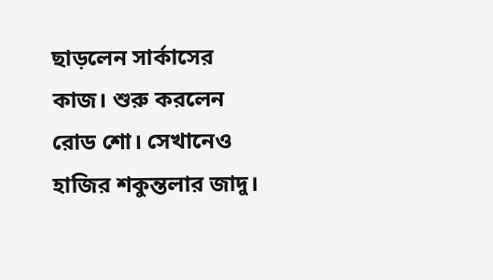ছাড়লেন সার্কাসের কাজ। শুরু করলেন রোড শো। সেখানেও হাজির শকুন্তলার জাদু।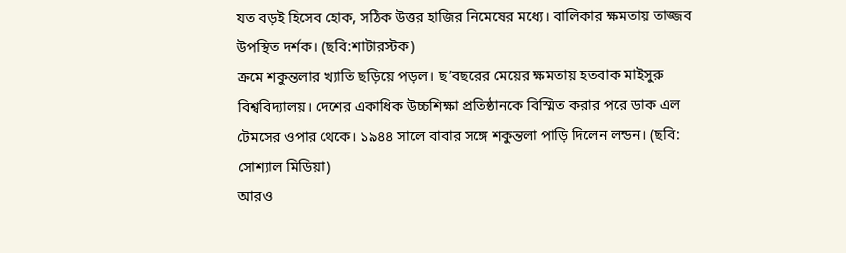যত বড়ই হিসেব হোক, সঠিক উত্তর হাজির নিমেষের মধ্যে। বালিকার ক্ষমতায় তাজ্জব উপস্থিত দর্শক। (ছবি:শাটারস্টক)
ক্রমে শকুন্তলার খ্যাতি ছড়িয়ে পড়ল। ছ’বছরের মেয়ের ক্ষমতায় হতবাক মাইসুরু বিশ্ববিদ্যালয়। দেশের একাধিক উচ্চশিক্ষা প্রতিষ্ঠানকে বিস্মিত করার পরে ডাক এল টেমসের ওপার থেকে। ১৯৪৪ সালে বাবার সঙ্গে শকুন্তলা পাড়ি দিলেন লন্ডন। (ছবি: সোশ্যাল মিডিয়া)
আরও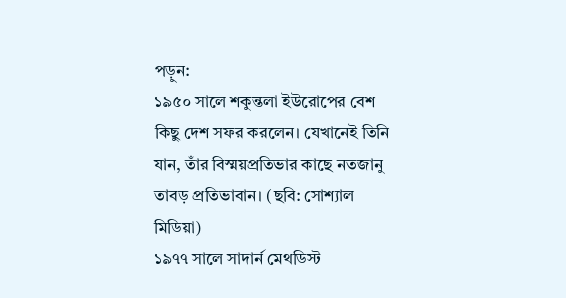পড়ুন:
১৯৫০ সালে শকুন্তলা ইউরোপের বেশ কিছু দেশ সফর করলেন। যেখানেই তিনি যান, তাঁর বিস্ময়প্রতিভার কাছে নতজানু তাবড় প্রতিভাবান। (ছবি: সোশ্যাল মিডিয়া)
১৯৭৭ সালে সাদার্ন মেথডিস্ট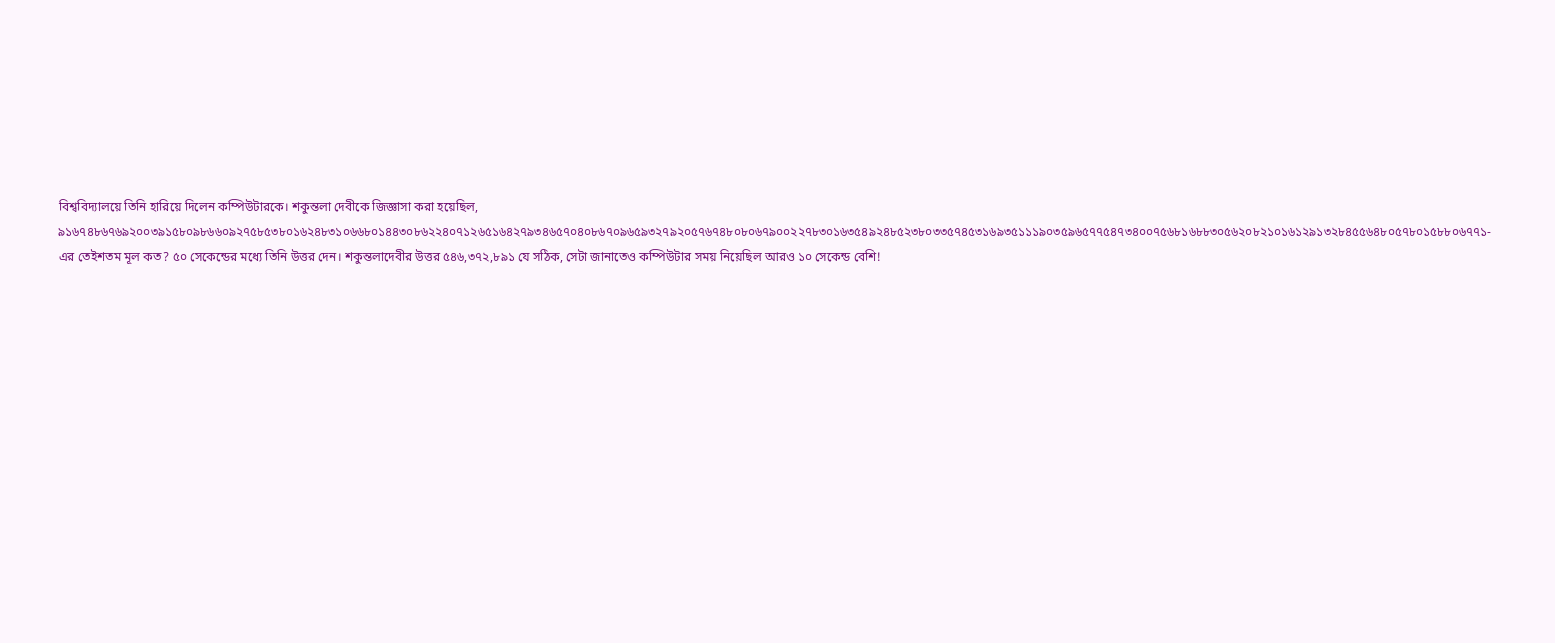বিশ্ববিদ্যালয়ে তিনি হারিয়ে দিলেন কম্পিউটারকে। শকুন্তলা দেবীকে জিজ্ঞাসা করা হয়েছিল, ৯১৬৭৪৮৬৭৬৯২০০৩৯১৫৮০৯৮৬৬০৯২৭৫৮৫৩৮০১৬২৪৮৩১০৬৬৮০১৪৪৩০৮৬২২৪০৭১২৬৫১৬৪২৭৯৩৪৬৫৭০৪০৮৬৭০৯৬৫৯৩২৭৯২০৫৭৬৭৪৮০৮০৬৭৯০০২২৭৮৩০১৬৩৫৪৯২৪৮৫২৩৮০৩৩৫৭৪৫৩১৬৯৩৫১১১৯০৩৫৯৬৫৭৭৫৪৭৩৪০০৭৫৬৮১৬৮৮৩০৫৬২০৮২১০১৬১২৯১৩২৮৪৫৫৬৪৮০৫৭৮০১৫৮৮০৬৭৭১-এর তেইশতম মূল কত? ৫০ সেকেন্ডের মধ্যে তিনি উত্তর দেন। শকুন্তলাদেবীর উত্তর ৫৪৬,৩৭২,৮৯১ যে সঠিক, সেটা জানাতেও কম্পিউটার সময় নিয়েছিল আরও ১০ সেকেন্ড বেশি!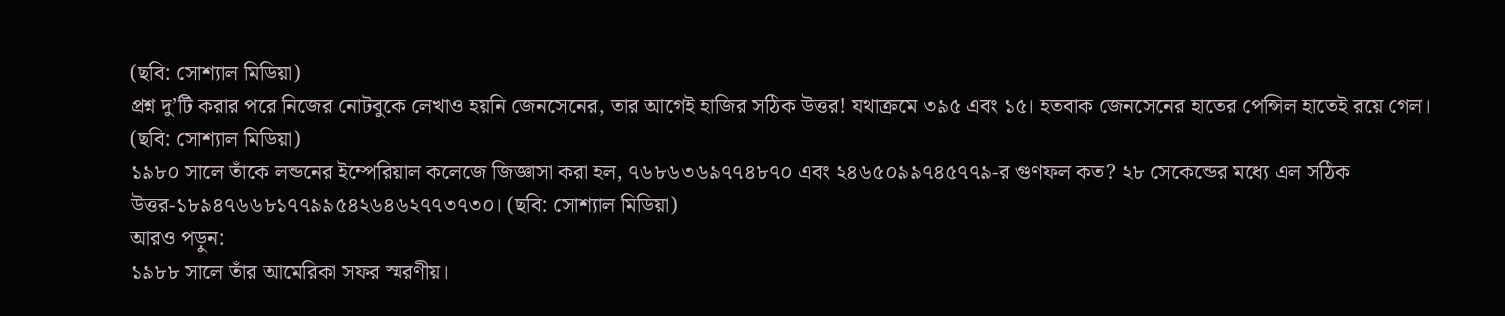(ছবি: সোশ্যাল মিডিয়া)
প্রশ্ন দু’টি করার পরে নিজের নোটবুকে লেখাও হয়নি জেনসেনের, তার আগেই হাজির সঠিক উত্তর! যথাক্রমে ৩৯৫ এবং ১৫। হতবাক জেনসেনের হাতের পেন্সিল হাতেই রয়ে গেল। (ছবি: সোশ্যাল মিডিয়া)
১৯৮০ সালে তাঁকে লন্ডনের ইম্পেরিয়াল কলেজে জিজ্ঞাসা করা হল, ৭৬৮৬৩৬৯৭৭৪৮৭০ এবং ২৪৬৫০৯৯৭৪৫৭৭৯-র গুণফল কত? ২৮ সেকেন্ডের মধ্যে এল সঠিক উত্তর-১৮৯৪৭৬৬৮১৭৭৯৯৫৪২৬৪৬২৭৭৩৭৩০। (ছবি: সোশ্যাল মিডিয়া)
আরও পড়ুন:
১৯৮৮ সালে তাঁর আমেরিকা সফর স্মরণীয়।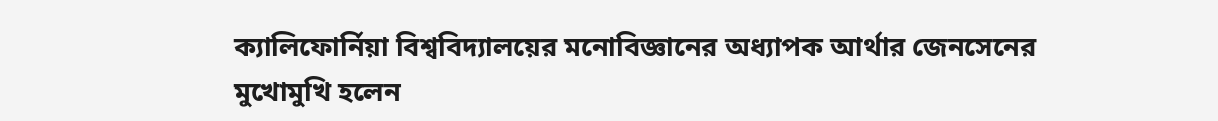ক্যালিফোর্নিয়া বিশ্ববিদ্যালয়ের মনোবিজ্ঞানের অধ্যাপক আর্থার জেনসেনের মুখোমুখি হলেন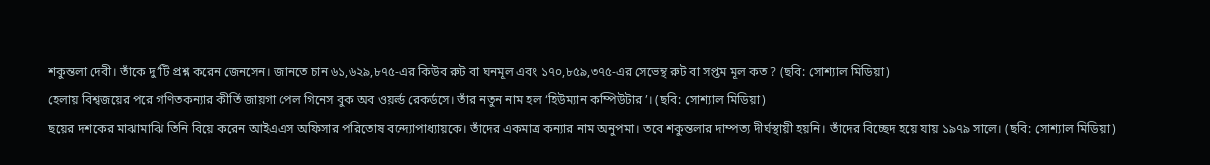শকুন্তলা দেবী। তাঁকে দু’টি প্রশ্ন করেন জেনসেন। জানতে চান ৬১,৬২৯,৮৭৫-এর কিউব রুট বা ঘনমূল এবং ১৭০,৮৫৯,৩৭৫-এর সেভেন্থ রুট বা সপ্তম মূল কত ? (ছবি: সোশ্যাল মিডিয়া)
হেলায় বিশ্বজয়ের পরে গণিতকন্যার কীর্তি জায়গা পেল গিনেস বুক অব ওয়র্ল্ড রেকর্ডসে। তাঁর নতুন নাম হল ‘হিউম্যান কম্পিউটার’। (ছবি: সোশ্যাল মিডিয়া)
ছয়ের দশকের মাঝামাঝি তিনি বিয়ে করেন আইএএস অফিসার পরিতোষ বন্দ্যোপাধ্যায়কে। তাঁদের একমাত্র কন্যার নাম অনুপমা। তবে শকুন্তলার দাম্পত্য দীর্ঘস্থায়ী হয়নি। তাঁদের বিচ্ছেদ হয়ে যায় ১৯৭৯ সালে। (ছবি: সোশ্যাল মিডিয়া)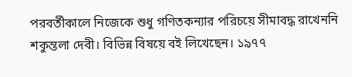পরবর্তীকালে নিজেকে শুধু গণিতকন্যার পরিচয়ে সীমাবদ্ধ রাখেননি শকুন্তলা দেবী। বিভিন্ন বিষয়ে বই লিখেছেন। ১৯৭৭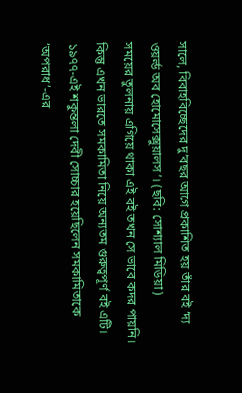সালে, বিবাহবিচ্ছেদের দু’বছর আগে প্রকাশিত হয় তাঁর বই ‘দ্য ওয়র্ল্ড অব হোমোসেক্সুয়ালস’। (ছবি: সোশ্যাল মিডিয়া)
সময়ের তুলনায় এগিয়ে থাকা এই বই তখন সে ভাবে কদর পায়নি। কিন্তু এখন ভারতে সমকামিতা নিয়ে অন্যতম গুরুত্বপূর্ণ বই এটি। ১৯৭৭-এই শকুন্তলা দেবী সোচ্চার হয়েছিলেন সমকামিতাকে ‘অপরাধ’-এর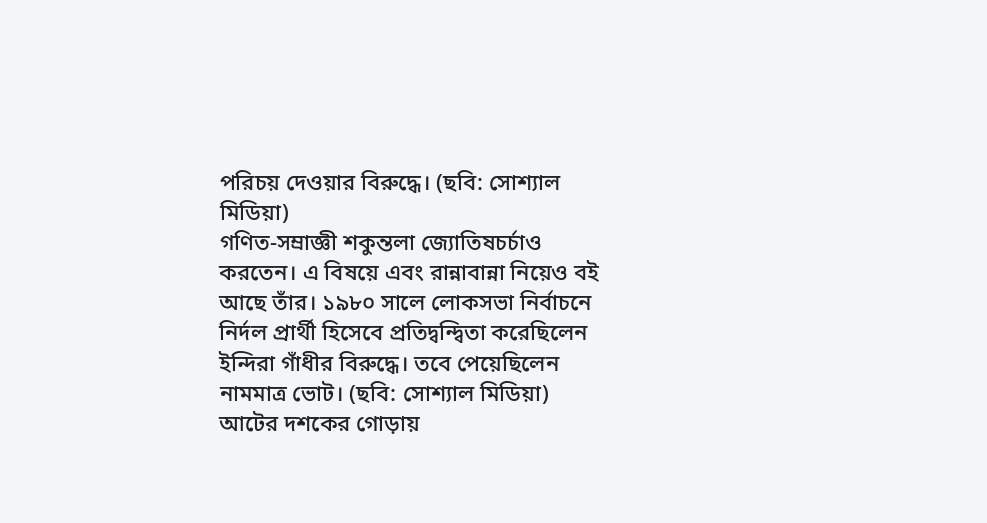পরিচয় দেওয়ার বিরুদ্ধে। (ছবি: সোশ্যাল মিডিয়া)
গণিত-সম্রাজ্ঞী শকুন্তলা জ্যোতিষচর্চাও করতেন। এ বিষয়ে এবং রান্নাবান্না নিয়েও বই আছে তাঁর। ১৯৮০ সালে লোকসভা নির্বাচনে নির্দল প্রার্থী হিসেবে প্রতিদ্বন্দ্বিতা করেছিলেন ইন্দিরা গাঁধীর বিরুদ্ধে। তবে পেয়েছিলেন নামমাত্র ভোট। (ছবি: সোশ্যাল মিডিয়া)
আটের দশকের গোড়ায়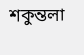শকুন্তলা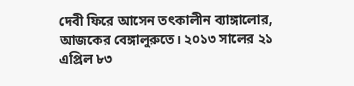দেবী ফিরে আসেন তৎকালীন ব্যাঙ্গালোর, আজকের বেঙ্গালুরুতে। ২০১৩ সালের ২১ এপ্রিল ৮৩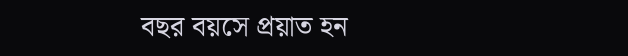বছর বয়সে প্রয়াত হন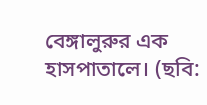বেঙ্গালুরুর এক হাসপাতালে। (ছবি: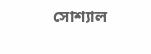সোশ্যাল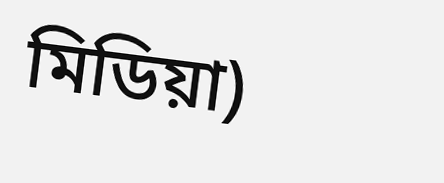মিডিয়া)